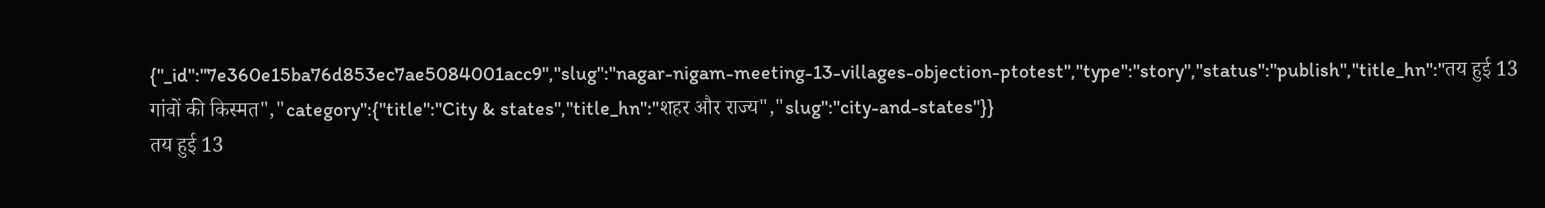{"_id":"7e360e15ba76d853ec7ae5084001acc9","slug":"nagar-nigam-meeting-13-villages-objection-ptotest","type":"story","status":"publish","title_hn":"तय हुई 13 गांवों की किस्मत","category":{"title":"City & states","title_hn":"शहर और राज्य","slug":"city-and-states"}}
तय हुई 13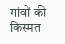गांवों की किस्मत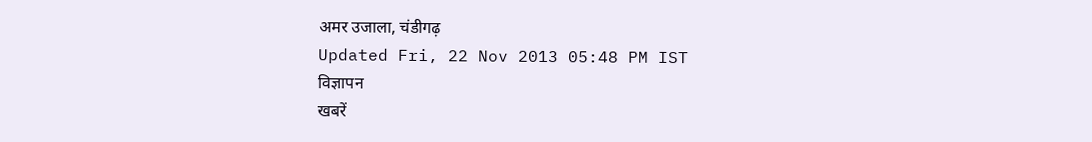अमर उजाला, चंडीगढ़
Updated Fri, 22 Nov 2013 05:48 PM IST
विज्ञापन
खबरें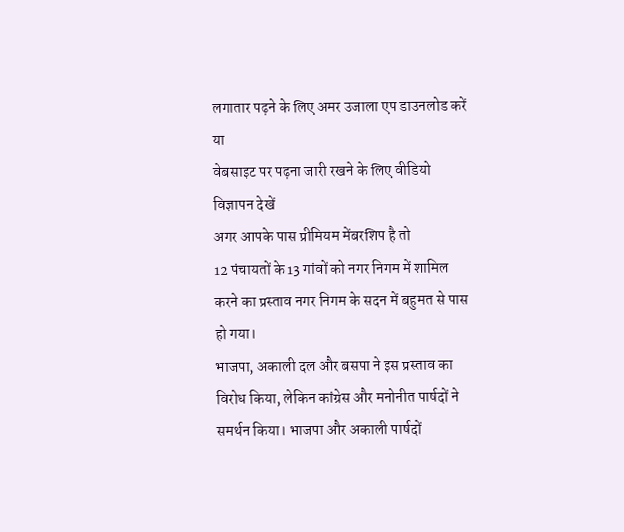लगातार पढ़ने के लिए अमर उजाला एप डाउनलोड करें
या
वेबसाइट पर पढ़ना जारी रखने के लिए वीडियो विज्ञापन देखें
अगर आपके पास प्रीमियम मेंबरशिप है तो
12 पंचायतों के 13 गांवों को नगर निगम में शामिल करने का प्रस्ताव नगर निगम के सदन में बहुमत से पास हो गया।
भाजपा, अकाली दल और बसपा ने इस प्रस्ताव का विरोध किया, लेकिन कांग्रेस और मनोनीत पार्षदों ने समर्थन किया। भाजपा और अकाली पार्षदों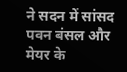ने सदन में सांसद पवन बंसल और मेयर के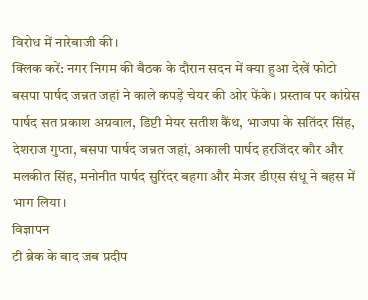विरोध में नारेबाजी की।
क्लिक करें: नगर निगम की बैठक के दौरान सदन में क्या हुआ देखें फोटो
बसपा पार्षद जन्नत जहां ने काले कपड़े चेयर की ओर फेंके। प्रस्ताव पर कांग्रेस पार्षद सत प्रकाश अग्रवाल, डिप्टी मेयर सतीश कैंथ, भाजपा के सतिंदर सिंह, देशराज गुप्ता, बसपा पार्षद जन्नत जहां, अकाली पार्षद हरजिंदर कौर और मलकीत सिंह, मनोनीत पार्षद सुरिंदर बहगा और मेजर डीएस संधू ने बहस में भाग लिया।
विज्ञापन
टी ब्रेक के बाद जब प्रदीप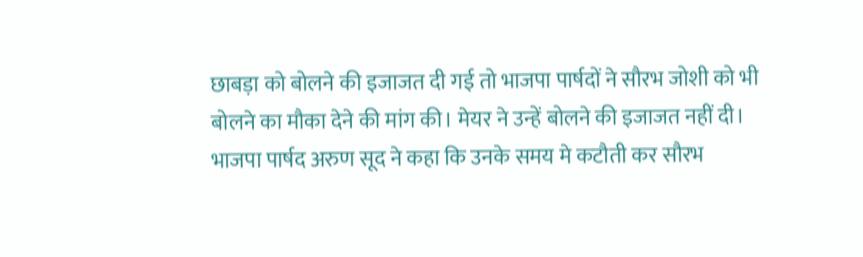छाबड़ा को बोलने की इजाजत दी गई तो भाजपा पार्षदों ने सौरभ जोशी को भी बोलने का मौका देने की मांग की। मेयर ने उन्हें बोलने की इजाजत नहीं दी।
भाजपा पार्षद अरुण सूद ने कहा कि उनके समय मे कटौती कर सौरभ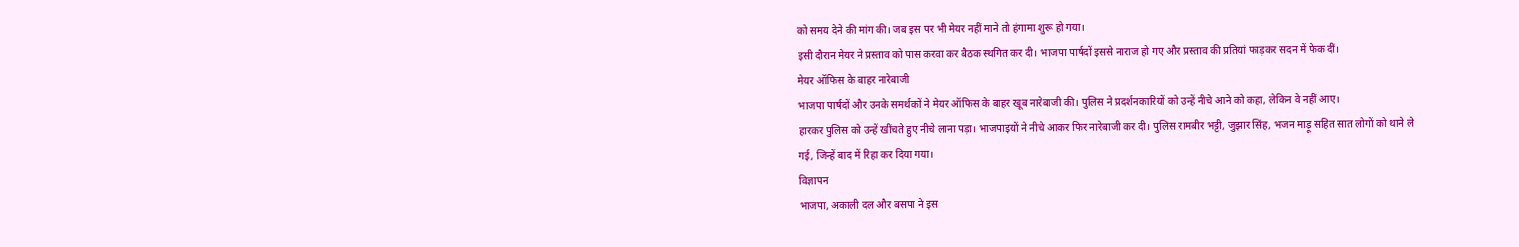को समय देने की मांग की। जब इस पर भी मेयर नहीं माने तो हंगामा शुरू हो गया।
इसी दौरान मेयर ने प्रस्ताव को पास करवा कर बैठक स्थगित कर दी। भाजपा पार्षदों इससे नाराज हो गए और प्रस्ताव की प्रतियां फाड़कर सदन में फेक दीं।
मेयर ऑफिस के बाहर नारेबाजी
भाजपा पार्षदों और उनके समर्थकों ने मेयर ऑफिस के बाहर खूब नारेबाजी की। पुलिस ने प्रदर्शनकारियों को उन्हें नीचे आने को कहा, लेकिन वे नहीं आए।
हारकर पुलिस को उन्हें खींचते हुए नीचे लाना पड़ा। भाजपाइयों ने नीचे आकर फिर नारेबाजी कर दी। पुलिस रामबीर भट्टी, जुझार सिंह, भजन माड़ू सहित सात लोगों को थाने ले गई, जिन्हें बाद में रिहा कर दिया गया।
विज्ञापन
भाजपा, अकाली दल और बसपा ने इस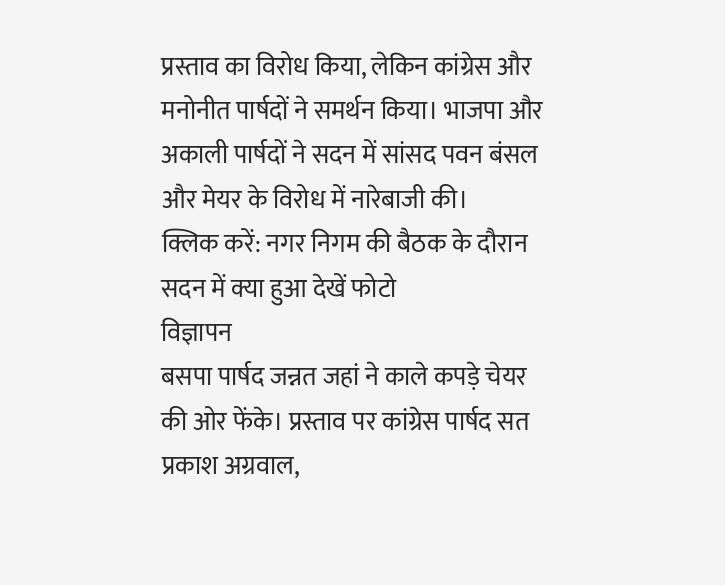प्रस्ताव का विरोध किया, लेकिन कांग्रेस और मनोनीत पार्षदों ने समर्थन किया। भाजपा और अकाली पार्षदों ने सदन में सांसद पवन बंसल और मेयर के विरोध में नारेबाजी की।
क्लिक करें: नगर निगम की बैठक के दौरान सदन में क्या हुआ देखें फोटो
विज्ञापन
बसपा पार्षद जन्नत जहां ने काले कपड़े चेयर की ओर फेंके। प्रस्ताव पर कांग्रेस पार्षद सत प्रकाश अग्रवाल,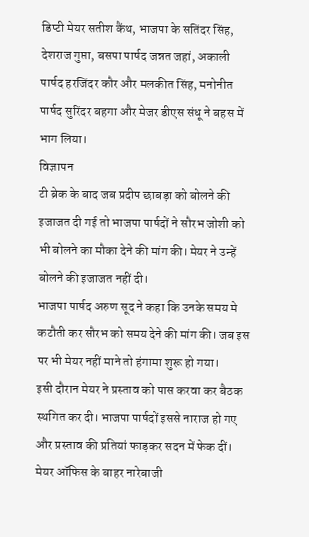डिप्टी मेयर सतीश कैंथ, भाजपा के सतिंदर सिंह, देशराज गुप्ता, बसपा पार्षद जन्नत जहां, अकाली पार्षद हरजिंदर कौर और मलकीत सिंह, मनोनीत पार्षद सुरिंदर बहगा और मेजर डीएस संधू ने बहस में भाग लिया।
विज्ञापन
टी ब्रेक के बाद जब प्रदीप छाबड़ा को बोलने की इजाजत दी गई तो भाजपा पार्षदों ने सौरभ जोशी को भी बोलने का मौका देने की मांग की। मेयर ने उन्हें बोलने की इजाजत नहीं दी।
भाजपा पार्षद अरुण सूद ने कहा कि उनके समय मे कटौती कर सौरभ को समय देने की मांग की। जब इस पर भी मेयर नहीं माने तो हंगामा शुरू हो गया।
इसी दौरान मेयर ने प्रस्ताव को पास करवा कर बैठक स्थगित कर दी। भाजपा पार्षदों इससे नाराज हो गए और प्रस्ताव की प्रतियां फाड़कर सदन में फेक दीं।
मेयर ऑफिस के बाहर नारेबाजी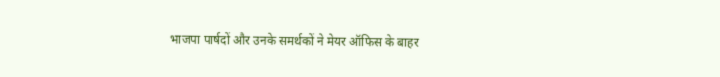भाजपा पार्षदों और उनके समर्थकों ने मेयर ऑफिस के बाहर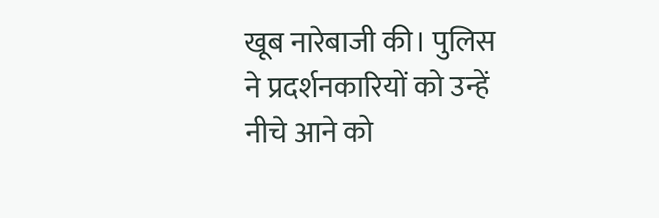खूब नारेबाजी की। पुलिस ने प्रदर्शनकारियों को उन्हें नीचे आने को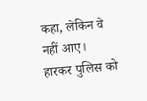कहा, लेकिन वे नहीं आए।
हारकर पुलिस को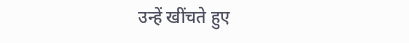उन्हें खींचते हुए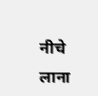नीचे लाना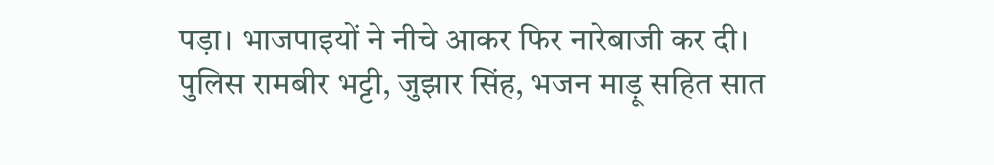पड़ा। भाजपाइयों ने नीचे आकर फिर नारेबाजी कर दी। पुलिस रामबीर भट्टी, जुझार सिंह, भजन माड़ू सहित सात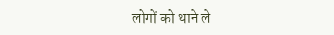लोगों को थाने ले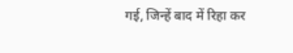गई, जिन्हें बाद में रिहा कर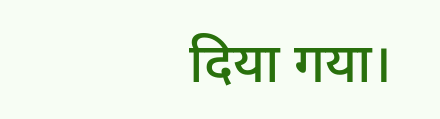दिया गया।